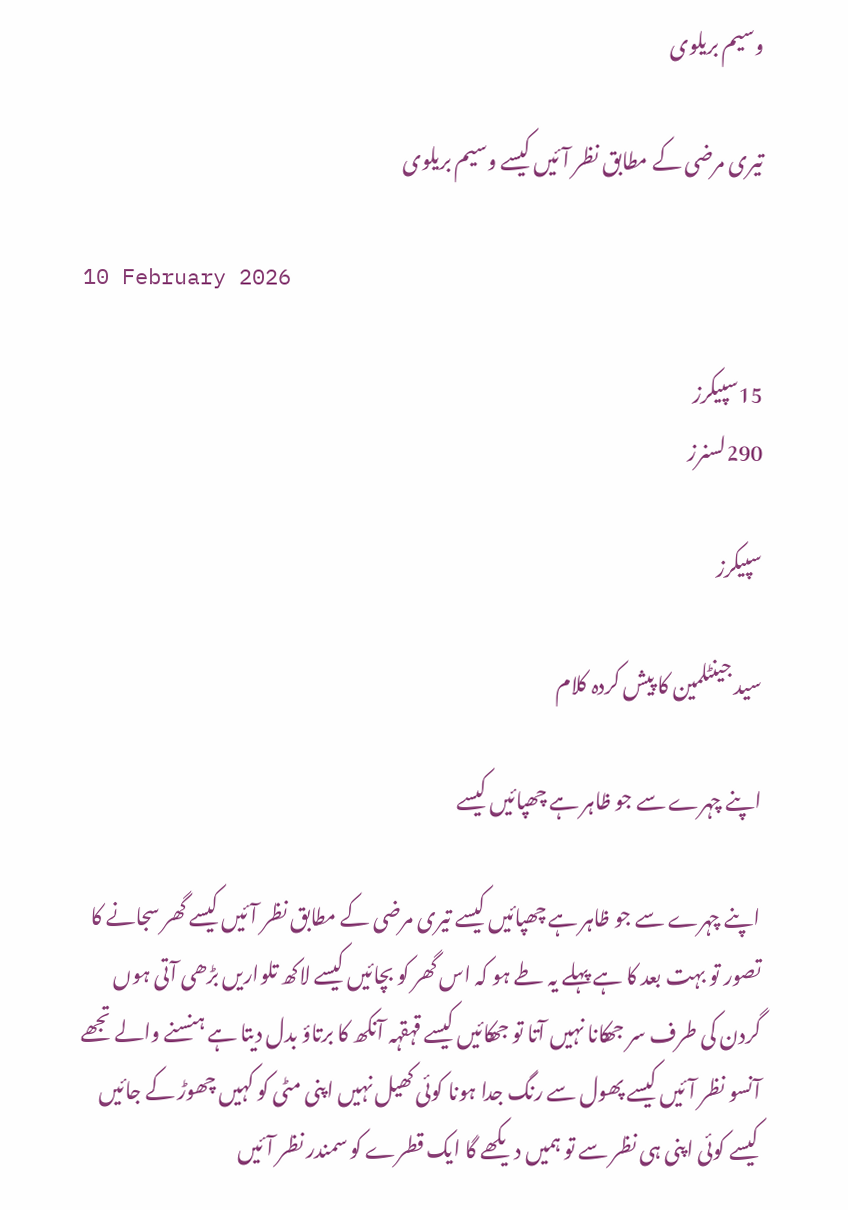وسیم بریلوی

تیری مرضی کے مطابق نظر آئیں کیسے وسیم بریلوی

10 February 2026

15سپیکرز
290لسنرز

سپیکرز

سید جینٹلمین کا پیش کردہ کلام

اپنے چہرے سے جو ظاہر ہے چھپائیں کیسے

اپنے چہرے سے جو ظاہر ہے چھپائیں کیسے تیری مرضی کے مطابق نظر آئیں کیسے گھر سجانے کا تصور تو بہت بعد کا ہے پہلے یہ طے ہو کہ اس گھر کو بچائیں کیسے لاکھ تلواریں بڑھی آتی ہوں گردن کی طرف سر جھکانا نہیں آتا تو جھکائیں کیسے قہقہہ آنکھ کا برتاؤ بدل دیتا ہے ہنسنے والے تجھے آنسو نظر آئیں کیسے پھول سے رنگ جدا ہونا کوئی کھیل نہیں اپنی مٹی کو کہیں چھوڑ کے جائیں کیسے کوئی اپنی ہی نظر سے تو ہمیں دیکھے گا ایک قطرے کو سمندر نظر آئیں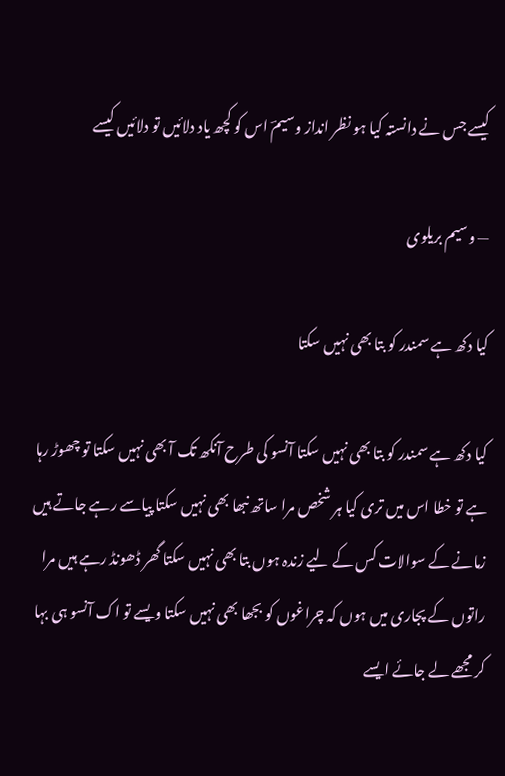کیسے جس نے دانستہ کیا ہو نظر انداز وسیمؔ اس کو کچھ یاد دلائیں تو دلائیں کیسے

— وسیم بریلوی

کیا دکھ ہے سمندر کو بتا بھی نہیں سکتا

کیا دکھ ہے سمندر کو بتا بھی نہیں سکتا آنسو کی طرح آنکھ تک آ بھی نہیں سکتا تو چھوڑ رہا ہے تو خطا اس میں تری کیا ہر شخص مرا ساتھ نبھا بھی نہیں سکتا پیاسے رہے جاتے ہیں زمانے کے سوالات کس کے لیے زندہ ہوں بتا بھی نہیں سکتا گھر ڈھونڈ رہے ہیں مرا راتوں کے پجاری میں ہوں کہ چراغوں کو بجھا بھی نہیں سکتا ویسے تو اک آنسو ہی بہا کر مجھے لے جائے ایسے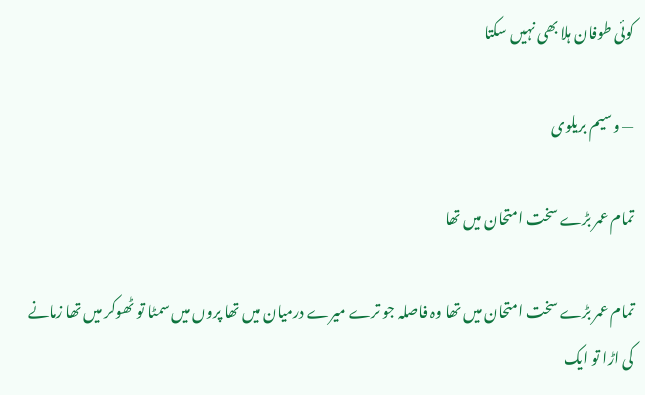کوئی طوفان ہلا بھی نہیں سکتا

— وسیم بریلوی

تمام عمر بڑے سخت امتحان میں تھا

تمام عمر بڑے سخت امتحان میں تھا وہ فاصلہ جو ترے میرے درمیان میں تھا پروں میں سمٹا تو ٹھوکر میں تھا زمانے کی اڑا تو ایک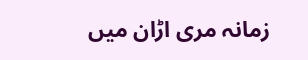زمانہ مری اڑان میں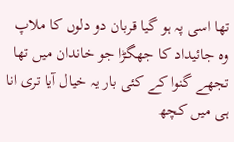تھا اسی پہ ہو گیا قربان دو دلوں کا ملاپ وہ جائیداد کا جھگڑا جو خاندان میں تھا تجھے گنوا کے کئی بار یہ خیال آیا تری انا ہی میں کچھ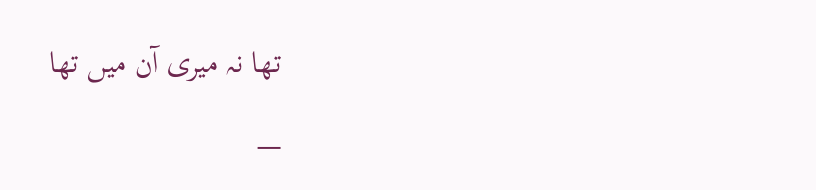تھا نہ میری آن میں تھا

—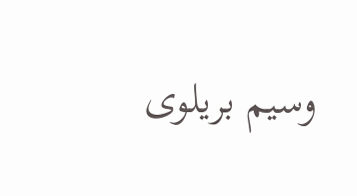وسیم بریلوی